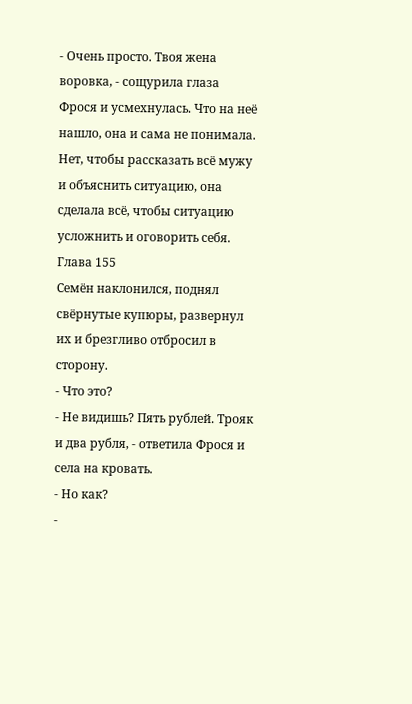- Очень просто. Твоя жена воровка, - сощурила глаза Фрося и усмехнулась. Что на неё нашло, она и сама не понимала. Нет, чтобы рассказать всё мужу и объяснить ситуацию, она сделала всё, чтобы ситуацию усложнить и оговорить себя.
Глава 155
Семён наклонился, поднял свёрнутые купюры, развернул их и брезгливо отбросил в сторону.
- Что это?
- Не видишь? Пять рублей. Трояк и два рубля, - ответила Фрося и села на кровать.
- Но как?
-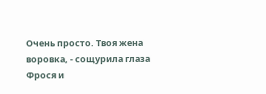Очень просто. Твоя жена воровка, - сощурила глаза Фрося и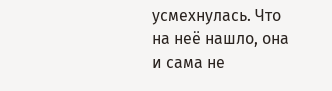усмехнулась. Что на неё нашло, она и сама не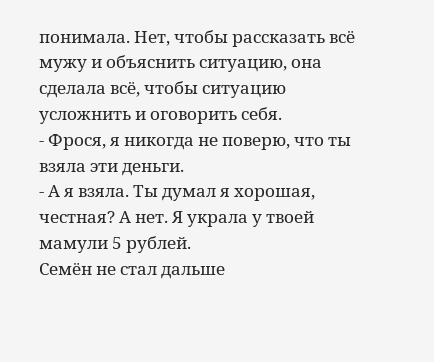понимала. Нет, чтобы рассказать всё мужу и объяснить ситуацию, она сделала всё, чтобы ситуацию усложнить и оговорить себя.
- Фрося, я никогда не поверю, что ты взяла эти деньги.
- А я взяла. Ты думал я хорошая, честная? А нет. Я украла у твоей мамули 5 рублей.
Семён не стал дальше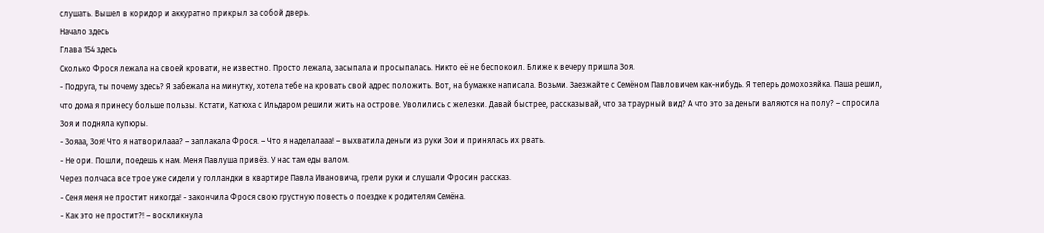слушать. Вышел в коридор и аккуратно прикрыл за собой дверь.
Начало здесь
Глава 154 здесь
Сколько Фрося лежала на своей кровати, не известно. Просто лежала, засыпала и просыпалась. Никто её не беспокоил. Ближе к вечеру пришла Зоя.
- Подруга, ты почему здесь? Я забежала на минутку, хотела тебе на кровать свой адрес положить. Вот, на бумажке написала. Возьми. Заезжайте с Семёном Павловичем как-нибудь. Я теперь домохозяйка. Паша решил, что дома я принесу больше пользы. Кстати, Катюха с Ильдаром решили жить на острове. Уволились с железки. Давай быстрее, рассказывай, что за траурный вид? А что это за деньги валяются на полу? – спросила Зоя и подняла купюры.
- Зояаа, Зоя! Что я натворилааа? – заплакала Фрося. – Что я наделалааа! – выхватила деньги из руки Зои и принялась их рвать.
- Не ори. Пошли, поедешь к нам. Меня Павлуша привёз. У нас там еды валом.
Через полчаса все трое уже сидели у голландки в квартире Павла Ивановича, грели руки и слушали Фросин рассказ.
- Сеня меня не простит никогда! - закончила Фрося свою грустную повесть о поездке к родителям Семёна.
- Как это не простит?! – воскликнула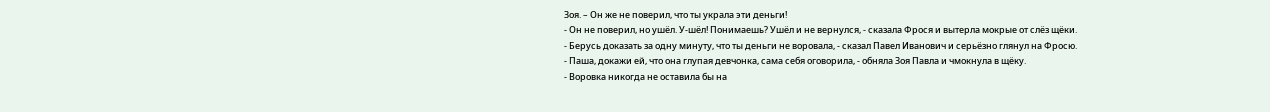Зоя. – Он же не поверил, что ты украла эти деньги!
- Он не поверил, но ушёл. У-шёл! Понимаешь? Ушёл и не вернулся, - сказала Фрося и вытерла мокрые от слёз щёки.
- Берусь доказать за одну минуту, что ты деньги не воровала, - сказал Павел Иванович и серьёзно глянул на Фросю.
- Паша, докажи ей, что она глупая девчонка, сама себя оговорила, - обняла Зоя Павла и чмокнула в щёку.
- Воровка никогда не оставила бы на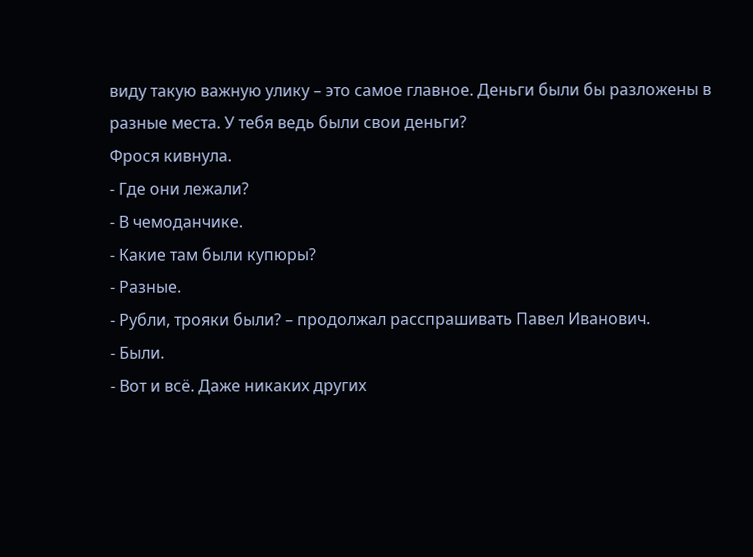виду такую важную улику – это самое главное. Деньги были бы разложены в разные места. У тебя ведь были свои деньги?
Фрося кивнула.
- Где они лежали?
- В чемоданчике.
- Какие там были купюры?
- Разные.
- Рубли, трояки были? – продолжал расспрашивать Павел Иванович.
- Были.
- Вот и всё. Даже никаких других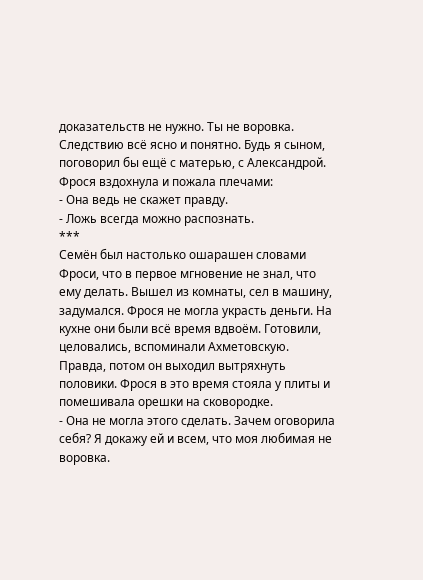доказательств не нужно. Ты не воровка. Следствию всё ясно и понятно. Будь я сыном, поговорил бы ещё с матерью, с Александрой.
Фрося вздохнула и пожала плечами:
- Она ведь не скажет правду.
- Ложь всегда можно распознать.
***
Семён был настолько ошарашен словами Фроси, что в первое мгновение не знал, что ему делать. Вышел из комнаты, сел в машину, задумался. Фрося не могла украсть деньги. На кухне они были всё время вдвоём. Готовили, целовались, вспоминали Ахметовскую. Правда, потом он выходил вытряхнуть половики. Фрося в это время стояла у плиты и помешивала орешки на сковородке.
- Она не могла этого сделать. Зачем оговорила себя? Я докажу ей и всем, что моя любимая не воровка.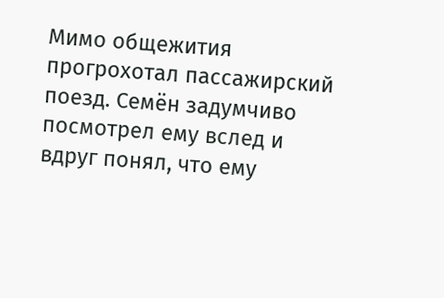Мимо общежития прогрохотал пассажирский поезд. Семён задумчиво посмотрел ему вслед и вдруг понял, что ему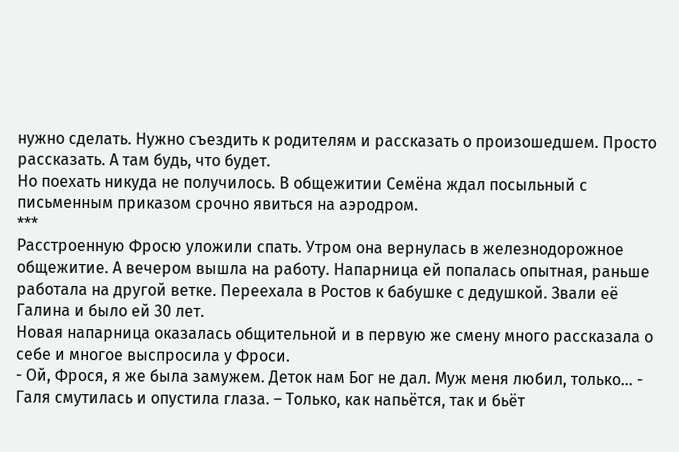нужно сделать. Нужно съездить к родителям и рассказать о произошедшем. Просто рассказать. А там будь, что будет.
Но поехать никуда не получилось. В общежитии Семёна ждал посыльный с письменным приказом срочно явиться на аэродром.
***
Расстроенную Фросю уложили спать. Утром она вернулась в железнодорожное общежитие. А вечером вышла на работу. Напарница ей попалась опытная, раньше работала на другой ветке. Переехала в Ростов к бабушке с дедушкой. Звали её Галина и было ей 30 лет.
Новая напарница оказалась общительной и в первую же смену много рассказала о себе и многое выспросила у Фроси.
- Ой, Фрося, я же была замужем. Деток нам Бог не дал. Муж меня любил, только… - Галя смутилась и опустила глаза. – Только, как напьётся, так и бьёт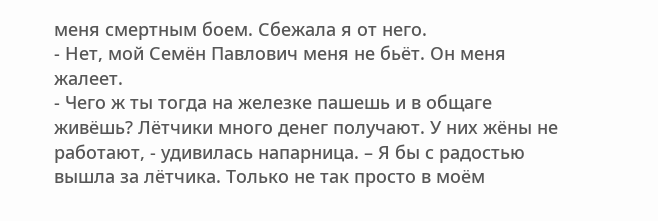меня смертным боем. Сбежала я от него.
- Нет, мой Семён Павлович меня не бьёт. Он меня жалеет.
- Чего ж ты тогда на железке пашешь и в общаге живёшь? Лётчики много денег получают. У них жёны не работают, - удивилась напарница. – Я бы с радостью вышла за лётчика. Только не так просто в моём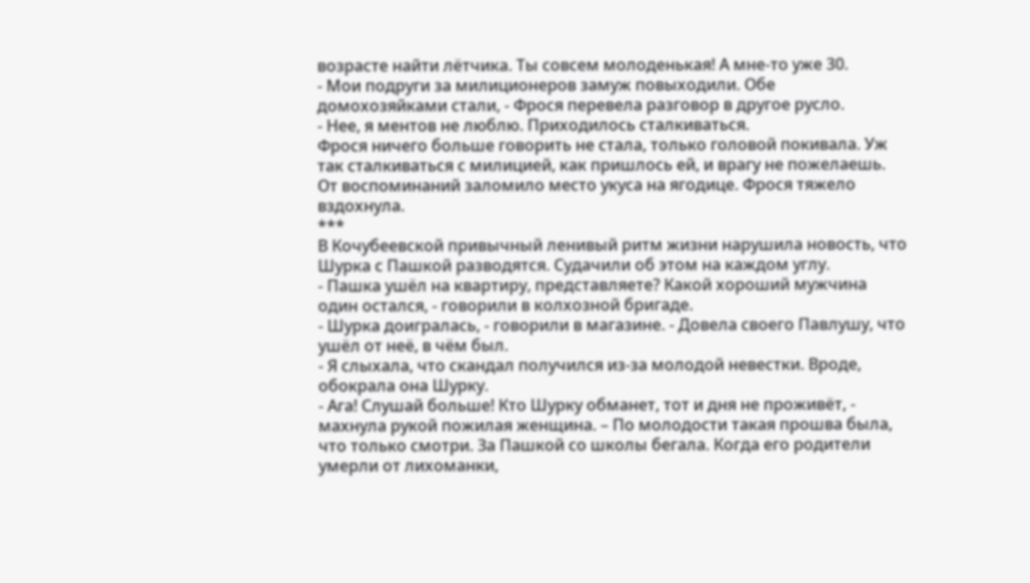возрасте найти лётчика. Ты совсем молоденькая! А мне-то уже 30.
- Мои подруги за милиционеров замуж повыходили. Обе домохозяйками стали, - Фрося перевела разговор в другое русло.
- Нее, я ментов не люблю. Приходилось сталкиваться.
Фрося ничего больше говорить не стала, только головой покивала. Уж так сталкиваться с милицией, как пришлось ей, и врагу не пожелаешь. От воспоминаний заломило место укуса на ягодице. Фрося тяжело вздохнула.
***
В Кочубеевской привычный ленивый ритм жизни нарушила новость, что Шурка с Пашкой разводятся. Судачили об этом на каждом углу.
- Пашка ушёл на квартиру, представляете? Какой хороший мужчина один остался, - говорили в колхозной бригаде.
- Шурка доигралась, - говорили в магазине. - Довела своего Павлушу, что ушёл от неё, в чём был.
- Я слыхала, что скандал получился из-за молодой невестки. Вроде, обокрала она Шурку.
- Ага! Слушай больше! Кто Шурку обманет, тот и дня не проживёт, - махнула рукой пожилая женщина. – По молодости такая прошва была, что только смотри. За Пашкой со школы бегала. Когда его родители умерли от лихоманки,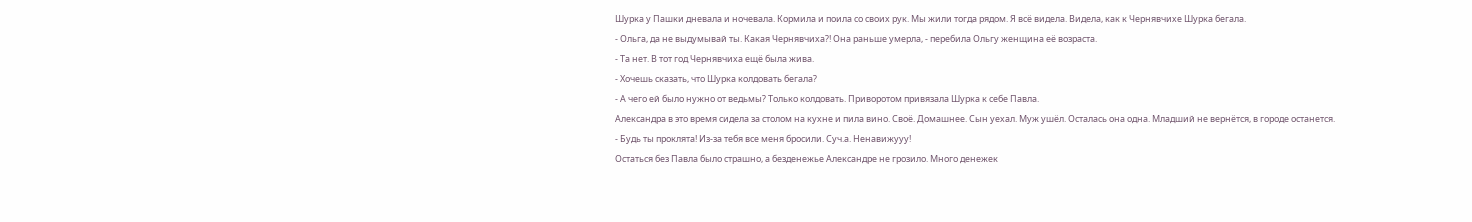Шурка у Пашки дневала и ночевала. Кормила и поила со своих рук. Мы жили тогда рядом. Я всё видела. Видела, как к Чернявчихе Шурка бегала.
- Ольга, да не выдумывай ты. Какая Чернявчиха?! Она раньше умерла, - перебила Ольгу женщина её возраста.
- Та нет. В тот год Чернявчиха ещё была жива.
- Хочешь сказать, что Шурка колдовать бегала?
- А чего ей было нужно от ведьмы? Только колдовать. Приворотом привязала Шурка к себе Павла.
Александра в это время сидела за столом на кухне и пила вино. Своё. Домашнее. Сын уехал. Муж ушёл. Осталась она одна. Младший не вернётся, в городе останется.
- Будь ты проклята! Из-за тебя все меня бросили. Суч.а. Ненавижууу!
Остаться без Павла было страшно, а безденежье Александре не грозило. Много денежек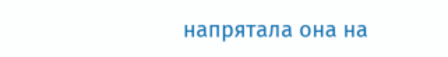напрятала она на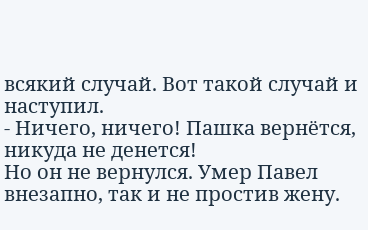всякий случай. Вот такой случай и наступил.
- Ничего, ничего! Пашка вернётся, никуда не денется!
Но он не вернулся. Умер Павел внезапно, так и не простив жену.